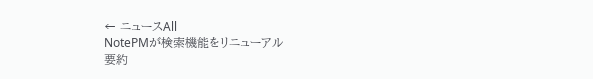← ニュースAll
NotePMが検索機能をリニューアル
要約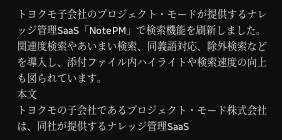トヨクモ子会社のプロジェクト・モードが提供するナレッジ管理SaaS「NotePM」で検索機能を刷新しました。関連度検索やあいまい検索、同義語対応、除外検索などを導入し、添付ファイル内ハイライトや検索速度の向上も図られています。
本文
トヨクモの子会社であるプロジェクト・モード株式会社は、同社が提供するナレッジ管理SaaS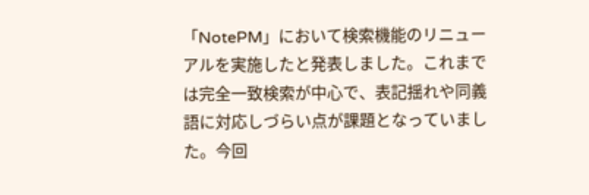「NotePM」において検索機能のリニューアルを実施したと発表しました。これまでは完全一致検索が中心で、表記揺れや同義語に対応しづらい点が課題となっていました。今回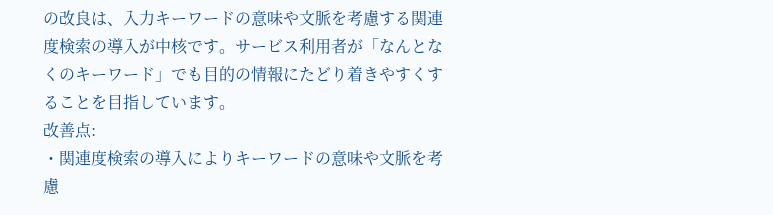の改良は、入力キーワードの意味や文脈を考慮する関連度検索の導入が中核です。サービス利用者が「なんとなくのキーワード」でも目的の情報にたどり着きやすくすることを目指しています。
改善点:
・関連度検索の導入によりキーワードの意味や文脈を考慮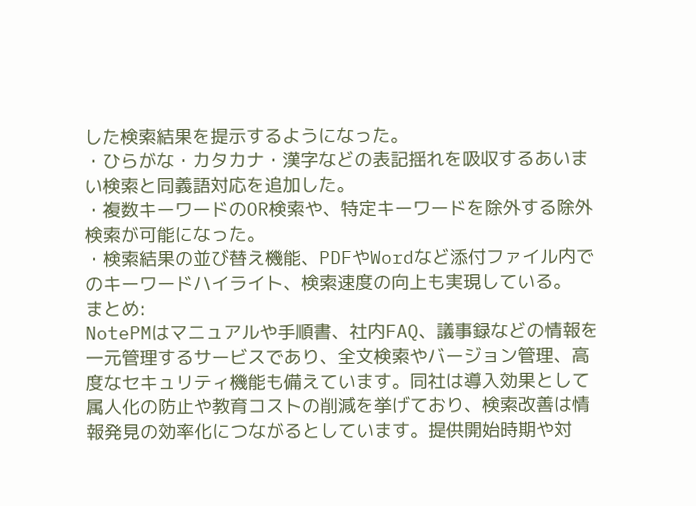した検索結果を提示するようになった。
・ひらがな・カタカナ・漢字などの表記揺れを吸収するあいまい検索と同義語対応を追加した。
・複数キーワードのOR検索や、特定キーワードを除外する除外検索が可能になった。
・検索結果の並び替え機能、PDFやWordなど添付ファイル内でのキーワードハイライト、検索速度の向上も実現している。
まとめ:
NotePMはマニュアルや手順書、社内FAQ、議事録などの情報を一元管理するサービスであり、全文検索やバージョン管理、高度なセキュリティ機能も備えています。同社は導入効果として属人化の防止や教育コストの削減を挙げており、検索改善は情報発見の効率化につながるとしています。提供開始時期や対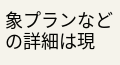象プランなどの詳細は現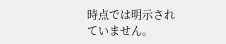時点では明示されていません。